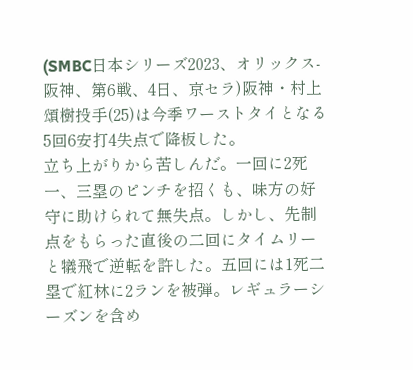(SMBC日本シリーズ2023、オリックス-阪神、第6戦、4日、京セラ)阪神・村上頌樹投手(25)は今季ワーストタイとなる5回6安打4失点で降板した。
立ち上がりから苦しんだ。一回に2死一、三塁のピンチを招くも、味方の好守に助けられて無失点。しかし、先制点をもらった直後の二回にタイムリーと犠飛で逆転を許した。五回には1死二塁で紅林に2ランを被弾。レギュラーシーズンを含め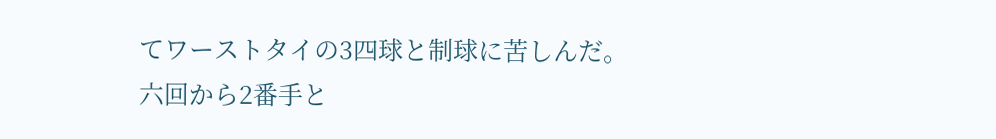てワーストタイの3四球と制球に苦しんだ。
六回から2番手と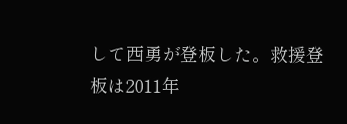して西勇が登板した。救援登板は2011年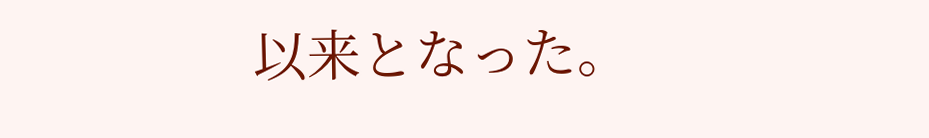以来となった。